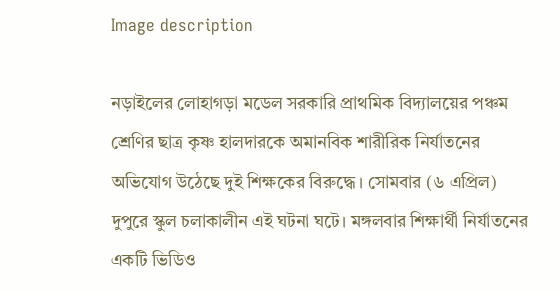Image description

নড়াইলের লোহাগড়া মডেল সরকারি প্রাথমিক বিদ্যালয়ের পঞ্চম শ্রেণির ছাত্র কৃষ্ণ হালদারকে অমানবিক শারীরিক নির্যাতনের অভিযোগ উঠেছে দুই শিক্ষকের বিরুদ্ধে। সোমবার (৬ এপ্রিল) দুপুরে স্কুল চলাকালীন এই ঘটনা ঘটে। মঙ্গলবার শিক্ষার্থী নির্যাতনের একটি ভিডিও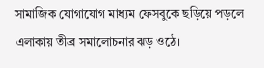সামাজিক যোগাযোগ মাধ্যম ফেসবুকে ছড়িয়ে পড়লে এলাকায় তীব্র সমালোচনার ঝড় ওঠে।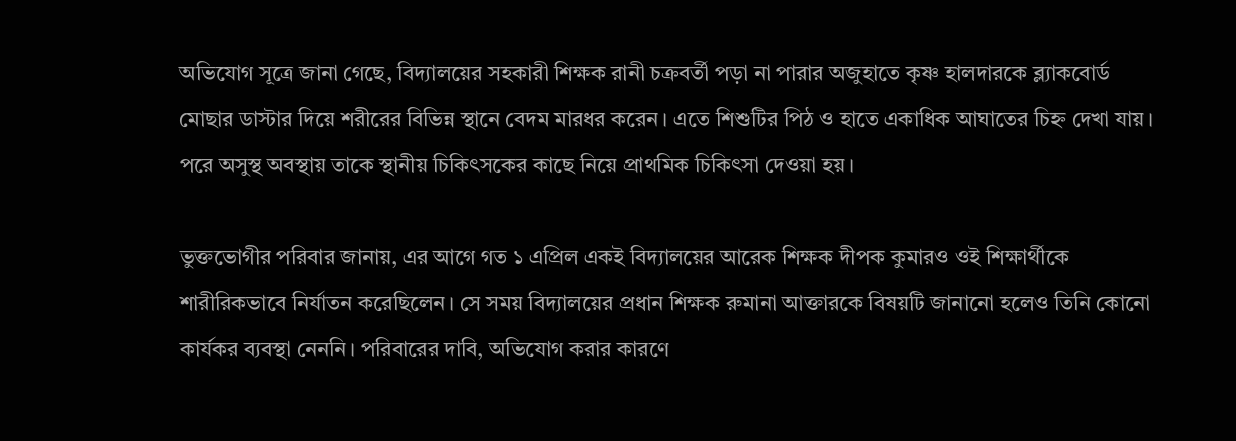অভিযোগ সূত্রে জানা গেছে, বিদ্যালয়ের সহকারী শিক্ষক রানী চক্রবর্তী পড়া না পারার অজুহাতে কৃষ্ণ হালদারকে ব্ল্যাকবোর্ড মোছার ডাস্টার দিয়ে শরীরের বিভিন্ন স্থানে বেদম মারধর করেন। এতে শিশুটির পিঠ ও হাতে একাধিক আঘাতের চিহ্ন দেখা যায়। পরে অসুস্থ অবস্থায় তাকে স্থানীয় চিকিৎসকের কাছে নিয়ে প্রাথমিক চিকিৎসা দেওয়া হয়।

ভুক্তভোগীর পরিবার জানায়, এর আগে গত ১ এপ্রিল একই বিদ্যালয়ের আরেক শিক্ষক দীপক কুমারও ওই শিক্ষার্থীকে শারীরিকভাবে নির্যাতন করেছিলেন। সে সময় বিদ্যালয়ের প্রধান শিক্ষক রুমানা আক্তারকে বিষয়টি জানানো হলেও তিনি কোনো কার্যকর ব্যবস্থা নেননি। পরিবারের দাবি, অভিযোগ করার কারণে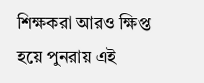শিক্ষকরা আরও ক্ষিপ্ত হয়ে পুনরায় এই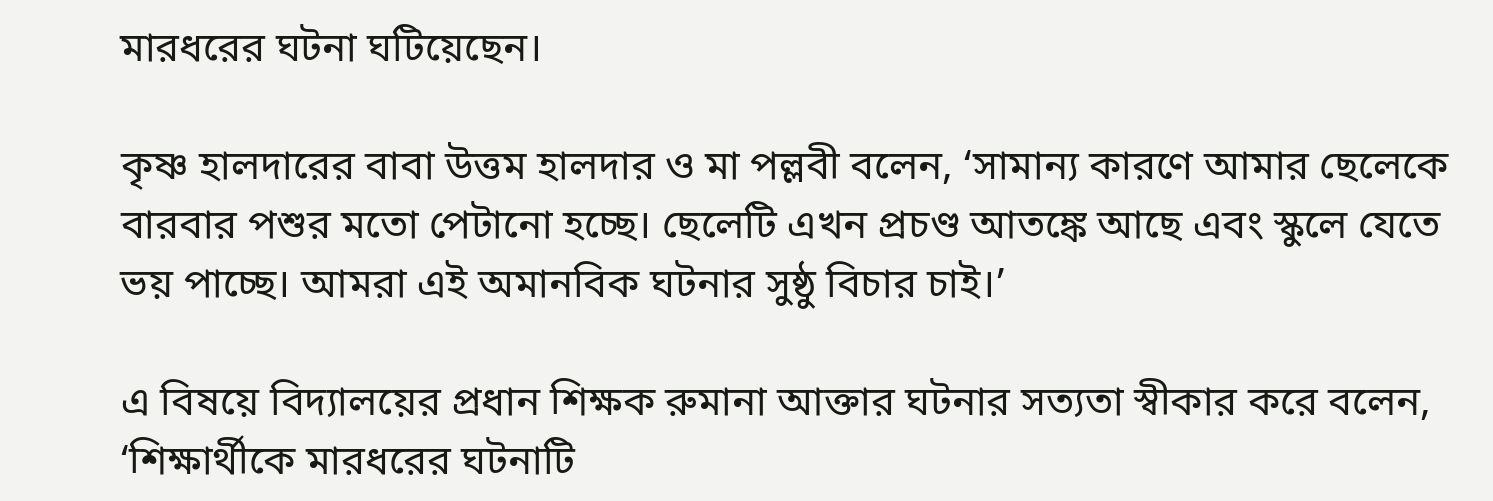মারধরের ঘটনা ঘটিয়েছেন।

কৃষ্ণ হালদারের বাবা উত্তম হালদার ও মা পল্লবী বলেন, ‘সামান্য কারণে আমার ছেলেকে বারবার পশুর মতো পেটানো হচ্ছে। ছেলেটি এখন প্রচণ্ড আতঙ্কে আছে এবং স্কুলে যেতে ভয় পাচ্ছে। আমরা এই অমানবিক ঘটনার সুষ্ঠু বিচার চাই।’

এ বিষয়ে বিদ্যালয়ের প্রধান শিক্ষক রুমানা আক্তার ঘটনার সত্যতা স্বীকার করে বলেন, ‘শিক্ষার্থীকে মারধরের ঘটনাটি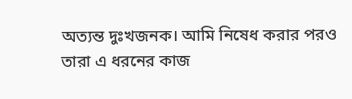অত্যন্ত দুঃখজনক। আমি নিষেধ করার পরও তারা এ ধরনের কাজ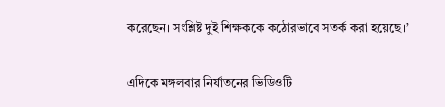করেছেন। সংশ্লিষ্ট দুই শিক্ষককে কঠোরভাবে সতর্ক করা হয়েছে।’

এদিকে মঙ্গলবার নির্যাতনের ভিডিওটি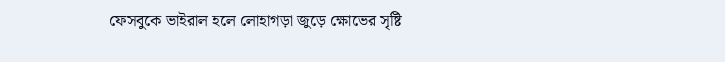ফেসবুকে ভাইরাল হলে লোহাগড়া জুড়ে ক্ষোভের সৃষ্টি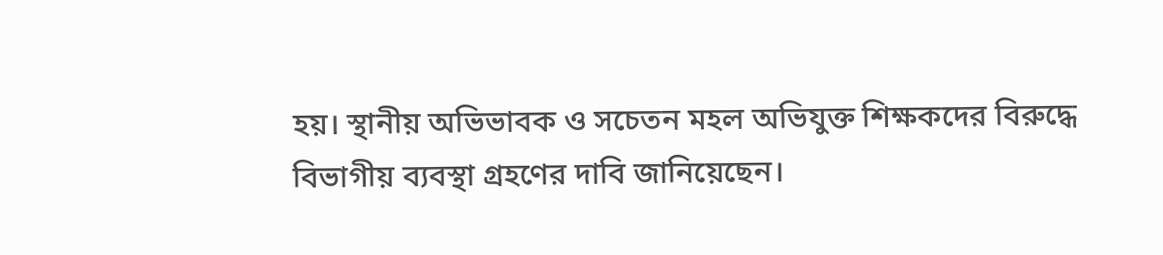হয়। স্থানীয় অভিভাবক ও সচেতন মহল অভিযুক্ত শিক্ষকদের বিরুদ্ধে বিভাগীয় ব্যবস্থা গ্রহণের দাবি জানিয়েছেন।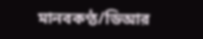মানবকণ্ঠ/ডিআর